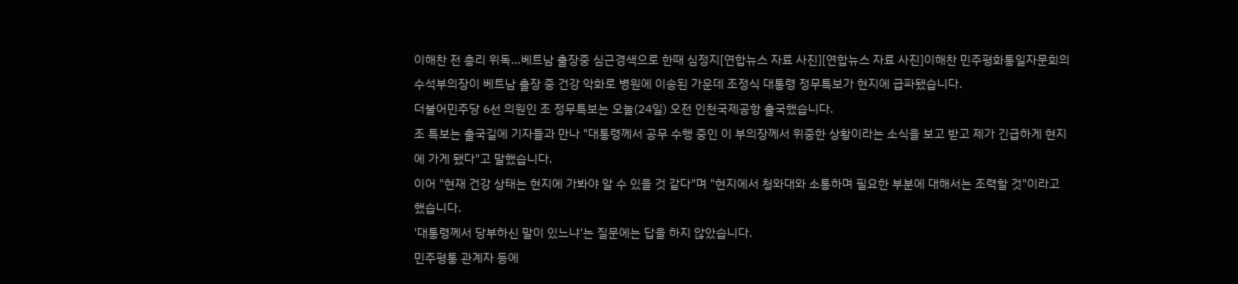이해찬 전 총리 위독…베트남 출장중 심근경색으로 한때 심정지[연합뉴스 자료 사진][연합뉴스 자료 사진]이해찬 민주평화통일자문회의 수석부의장이 베트남 출장 중 건강 악화로 병원에 이송된 가운데 조정식 대통령 정무특보가 현지에 급파됐습니다.
더불어민주당 6선 의원인 조 정무특보는 오늘(24일) 오전 인천국제공항 출국했습니다.
조 특보는 출국길에 기자들과 만나 "대통령께서 공무 수행 중인 이 부의장께서 위중한 상황이라는 소식을 보고 받고 제가 긴급하게 현지에 가게 됐다"고 말했습니다.
이어 "현재 건강 상태는 현지에 가봐야 알 수 있을 것 같다"며 "현지에서 청와대와 소통하며 필요한 부분에 대해서는 조력할 것"이라고 했습니다.
'대통령께서 당부하신 말이 있느냐'는 질문에는 답을 하지 않았습니다.
민주평통 관계자 등에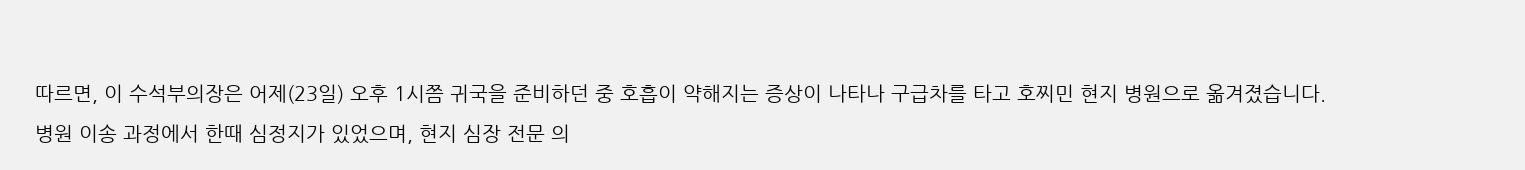따르면, 이 수석부의장은 어제(23일) 오후 1시쯤 귀국을 준비하던 중 호흡이 약해지는 증상이 나타나 구급차를 타고 호찌민 현지 병원으로 옮겨졌습니다.
병원 이송 과정에서 한때 심정지가 있었으며, 현지 심장 전문 의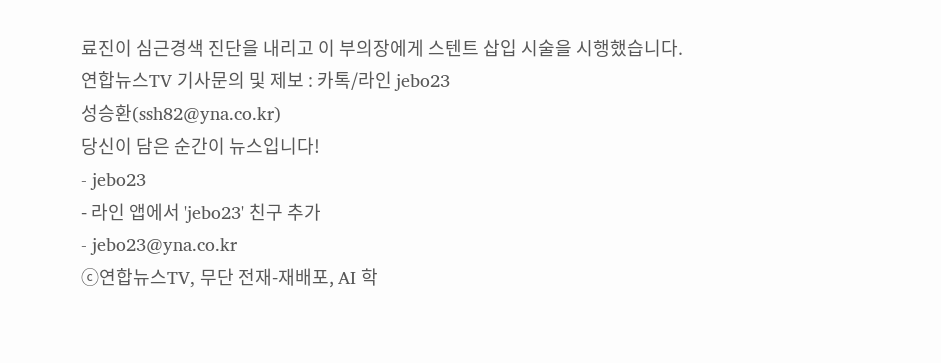료진이 심근경색 진단을 내리고 이 부의장에게 스텐트 삽입 시술을 시행했습니다.
연합뉴스TV 기사문의 및 제보 : 카톡/라인 jebo23
성승환(ssh82@yna.co.kr)
당신이 담은 순간이 뉴스입니다!
- jebo23
- 라인 앱에서 'jebo23' 친구 추가
- jebo23@yna.co.kr
ⓒ연합뉴스TV, 무단 전재-재배포, AI 학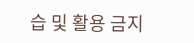습 및 활용 금지